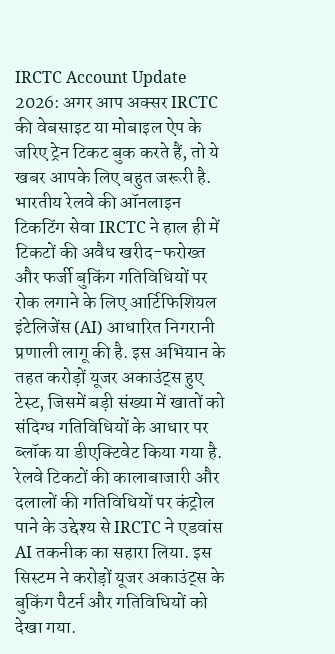IRCTC Account Update 2026: अगर आप अक्सर IRCTC की वेबसाइट या मोबाइल ऐप के जरिए ट्रेन टिकट बुक करते हैं, तो ये खबर आपके लिए बहुत जरूरी है. भारतीय रेलवे की ऑनलाइन टिकटिंग सेवा IRCTC ने हाल ही में टिकटों की अवैध खरीद-फरोख्त और फर्जी बुकिंग गतिविधियों पर रोक लगाने के लिए आर्टिफिशियल इंटेलिजेंस (AI) आधारित निगरानी प्रणाली लागू की है. इस अभियान के तहत करोड़ों यूजर अकाउंट्स हुए टेस्ट, जिसमें बड़ी संख्या में खातों को संदिग्ध गतिविधियों के आधार पर ब्लॉक या डीएक्टिवेट किया गया है.
रेलवे टिकटों की कालाबाजारी और दलालों की गतिविधियों पर कंट्रोल पाने के उद्देश्य से IRCTC ने एडवांस AI तकनीक का सहारा लिया. इस सिस्टम ने करोड़ों यूजर अकाउंट्स के बुकिंग पैटर्न और गतिविधियों को देखा गया.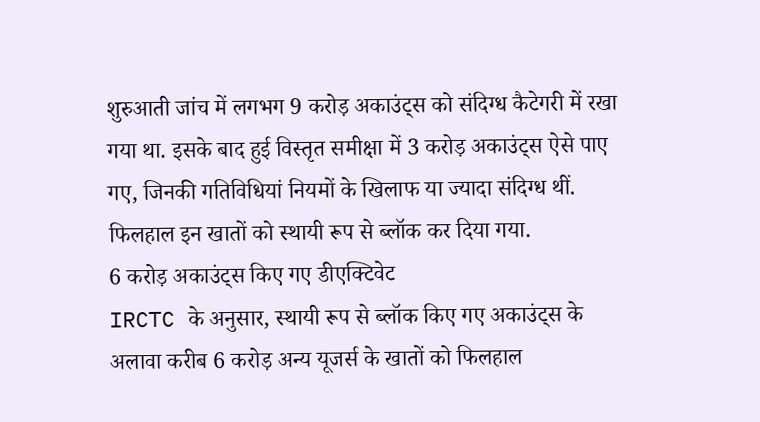शुरुआती जांच में लगभग 9 करोड़ अकाउंट्स को संदिग्ध कैटेगरी में रखा गया था. इसके बाद हुई विस्तृत समीक्षा में 3 करोड़ अकाउंट्स ऐसे पाए गए, जिनकी गतिविधियां नियमों के खिलाफ या ज्यादा संदिग्ध थीं. फिलहाल इन खातों को स्थायी रूप से ब्लॉक कर दिया गया.
6 करोड़ अकाउंट्स किए गए डीएक्टिवेट
IRCTC के अनुसार, स्थायी रूप से ब्लॉक किए गए अकाउंट्स के अलावा करीब 6 करोड़ अन्य यूजर्स के खातों को फिलहाल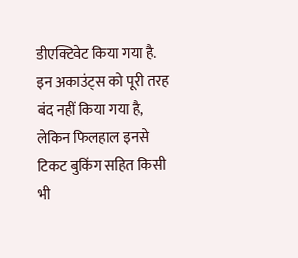डीएक्टिवेट किया गया है. इन अकाउंट्स को पूरी तरह बंद नहीं किया गया है, लेकिन फिलहाल इनसे टिकट बुकिंग सहित किसी भी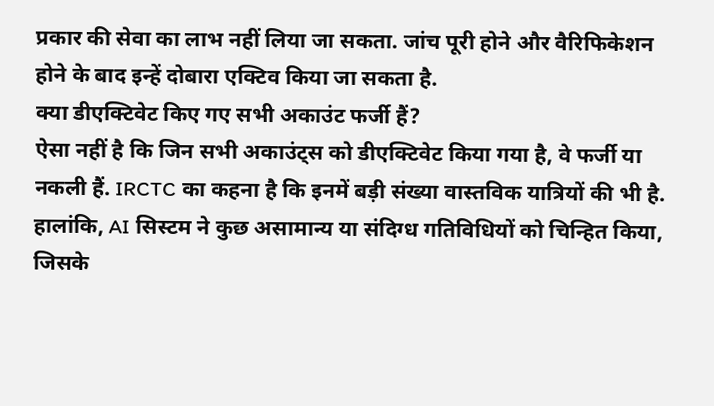प्रकार की सेवा का लाभ नहीं लिया जा सकता. जांच पूरी होने और वैरिफिकेशन होने के बाद इन्हें दोबारा एक्टिव किया जा सकता है.
क्या डीएक्टिवेट किए गए सभी अकाउंट फर्जी हैं?
ऐसा नहीं है कि जिन सभी अकाउंट्स को डीएक्टिवेट किया गया है, वे फर्जी या नकली हैं. IRCTC का कहना है कि इनमें बड़ी संख्या वास्तविक यात्रियों की भी है. हालांकि, AI सिस्टम ने कुछ असामान्य या संदिग्ध गतिविधियों को चिन्हित किया, जिसके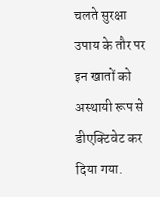चलते सुरक्षा उपाय के तौर पर इन खातों को अस्थायी रूप से डीएक्टिवेट कर दिया गया.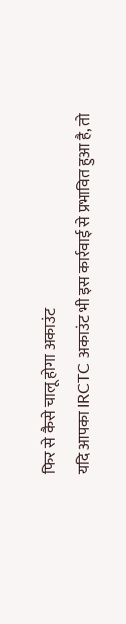फिर से कैसे चालू होगा अकाउंट
यदि आपका IRCTC अकाउंट भी इस कार्रवाई से प्रभावित हुआ है, तो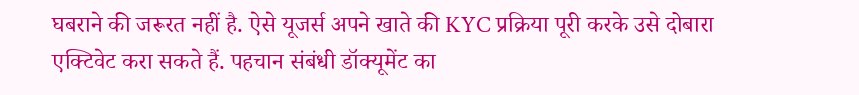घबराने की जरूरत नहीं है. ऐसे यूजर्स अपने खाते की KYC प्रक्रिया पूरी करके उसे दोबारा एक्टिवेट करा सकते हैं. पहचान संबंधी डॉक्यूमेंट का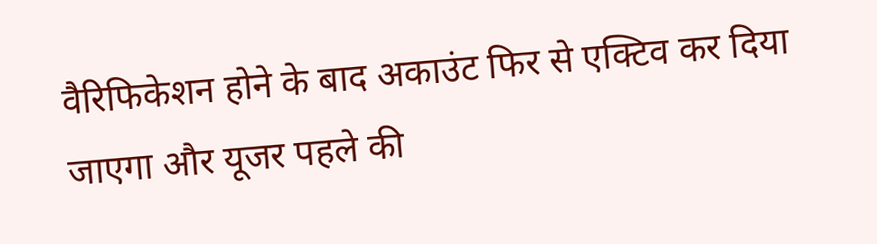वैरिफिकेशन होने के बाद अकाउंट फिर से एक्टिव कर दिया जाएगा और यूजर पहले की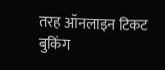तरह ऑनलाइन टिकट बुकिंग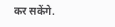कर सकेंगे.